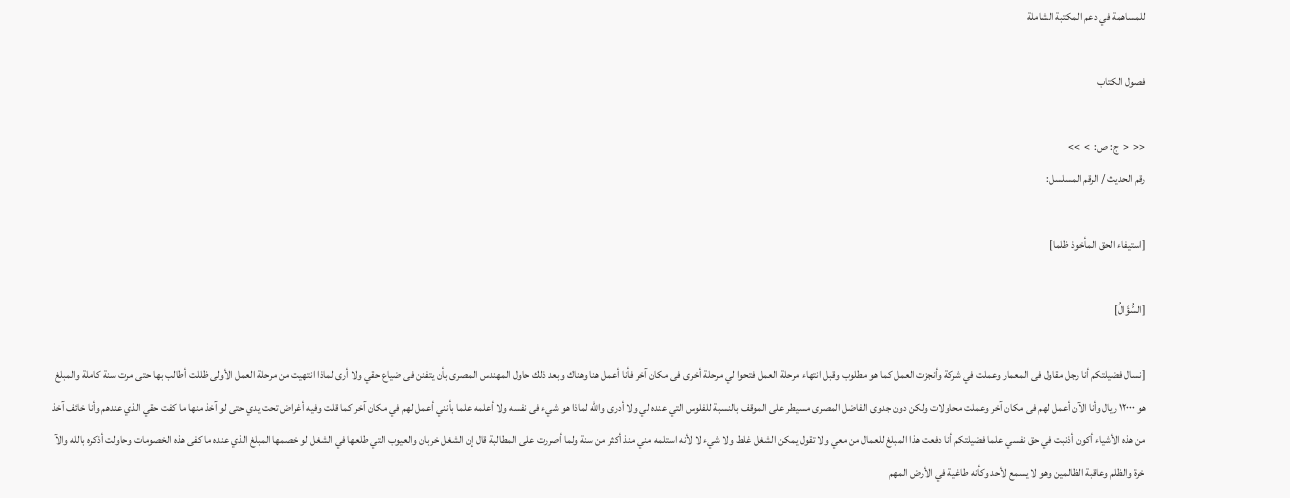للمساهمة في دعم المكتبة الشاملة

فصول الكتاب

<<  <  ج: ص:  >  >>
رقم الحديث / الرقم المسلسل:

[استيفاء الحق المأخوذ ظلما]

[السُّؤَالُ]

[نسال فضيلتكم أنا رجل مقاول فى المعمار وعملت في شركة وأنجزت العمل كما هو مطلوب وقبل انتهاء مرحلة العمل فتحوا لي مرحلة أخرى فى مكان آخر فأنا أعمل هنا وهناك وبعد ذلك حاول المهندس المصرى بأن يتفنن فى ضياع حقي ولا أرى لماذا انتهيت من مرحلة العمل الأولى ظللت أطالب بها حتى مرت سنة كاملة والمبلغ هو ١٢٠٠٠ ريال وأنا الآن أعمل لهم فى مكان آخر وعملت محاولات ولكن دون جدوى الفاضل المصرى مسيطر على الموقف بالنسبة للفلوس التي عنده لي ولا أدرى والله لماذا هو شيء فى نفسه ولا أعلمه علما بأنني أعمل لهم في مكان آخر كما قلت وفيه أغراض تحت يدي حتى لو آخذ منها ما كفت حقي الذي عندهم وأنا خائف آخذ من هذه الأشياء أكون أذنبت في حق نفسي علما فضيلتكم أنا دفعت هذا المبلغ للعمال من معي ولا تقول يمكن الشغل غلط ولا شيء لا لأنه استلمه مني منذ أكثر من سنة ولما أصررت على المطالبة قال إن الشغل خربان والعيوب التي طلعها في الشغل لو خصمها المبلغ الذي عنده ما كفى هذه الخصومات وحاولت أذكره بالله والآ خرة والظلم وعاقبة الظالمين وهو لا يسمع لأحد وكأنه طاغية في الأرض المهم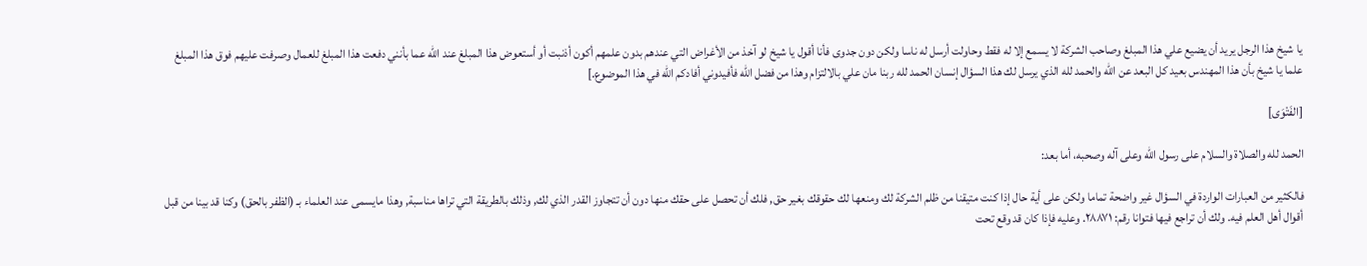يا شيخ هذا الرجل يريد أن يضيع علي هذا المبلغ وصاحب الشركة لا يسمع إلا له فقط وحاولت أرسل له ناسا ولكن دون جدوى فأنا أقول يا شيخ لو آخذ من الأغراض التي عندهم بدون علمهم أكون أذنبت أو أستعوض هذا المبلغ عند الله عما بأنني دفعت هذا المبلغ للعمال وصرفت عليهم فوق هذا المبلغ علما يا شيخ بأن هذا المهندس بعيد كل البعد عن الله والحمد لله الذي يرسل لك هذا السؤال إنسان الحمد لله ربنا مان علي بالالتزام وهذا من فضل الله فأفيدوني أفادكم الله في هذا الموضوع.]

[الفَتْوَى]

الحمد لله والصلاة والسلام على رسول الله وعلى آله وصحبه، أما بعد:

فالكثير من العبارات الواردة في السؤال غير واضحة تماما ولكن على أية حال إذا كنت متيقنا من ظلم الشركة لك ومنعها لك حقوقك بغير حق, فلك أن تحصل على حقك منها دون أن تتجاوز القدر الذي لك, وذلك بالطريقة التي تراها مناسبة, وهذا مايسمى عند العلماء بـ (الظفر بالحق) وكنا قد بينا من قبل أقوال أهل العلم فيه. ولك أن تراجع فيها فتوانا رقم: ٢٨٨٧١. وعليه فإذا كان قد وقع تحت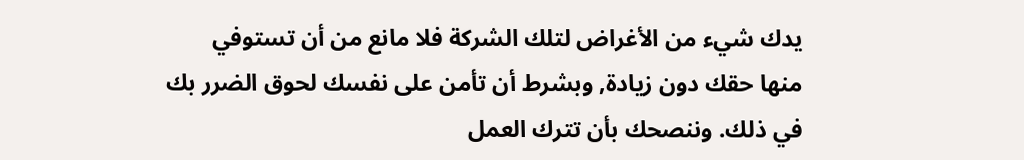يدك شيء من الأغراض لتلك الشركة فلا مانع من أن تستوفي منها حقك دون زيادة, وبشرط أن تأمن على نفسك لحوق الضرر بك في ذلك. وننصحك بأن تترك العمل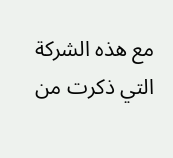مع هذه الشركة التي ذكرت من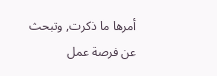أمرها ما ذكرت, وتبحث عن فرصة عمل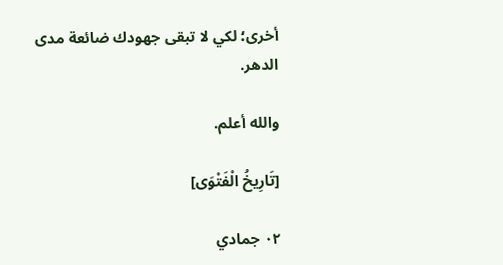أخرى؛ لكي لا تبقى جهودك ضائعة مدى الدهر.

والله أعلم.

[تَارِيخُ الْفَتْوَى]

٠٢ جمادي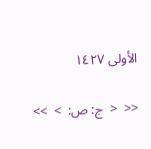الأولى ١٤٢٧

<<  <  ج: ص:  >  >>